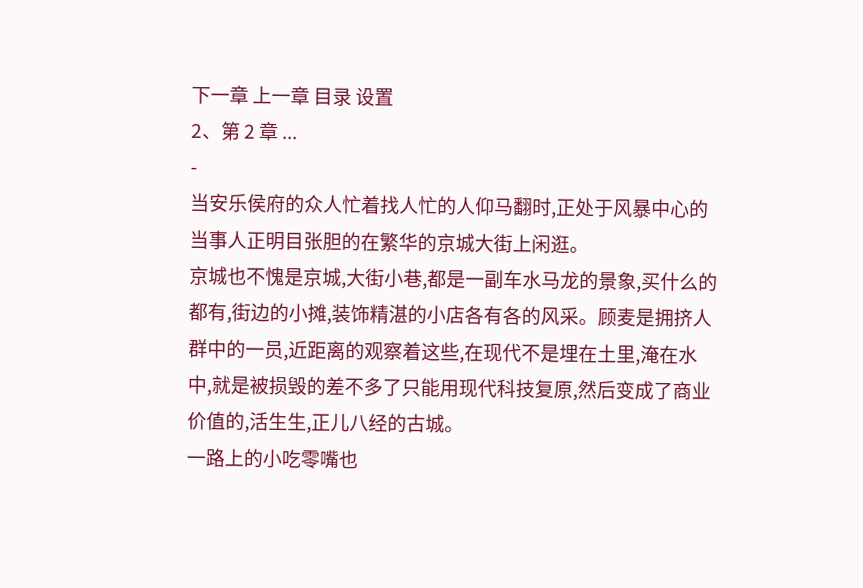下一章 上一章 目录 设置
2、第 2 章 ...
-
当安乐侯府的众人忙着找人忙的人仰马翻时,正处于风暴中心的当事人正明目张胆的在繁华的京城大街上闲逛。
京城也不愧是京城,大街小巷,都是一副车水马龙的景象,买什么的都有,街边的小摊,装饰精湛的小店各有各的风采。顾麦是拥挤人群中的一员,近距离的观察着这些,在现代不是埋在土里,淹在水中,就是被损毁的差不多了只能用现代科技复原,然后变成了商业价值的,活生生,正儿八经的古城。
一路上的小吃零嘴也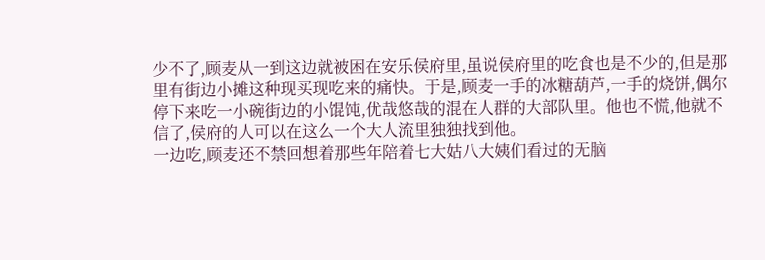少不了,顾麦从一到这边就被困在安乐侯府里,虽说侯府里的吃食也是不少的,但是那里有街边小摊这种现买现吃来的痛快。于是,顾麦一手的冰糖葫芦,一手的烧饼,偶尔停下来吃一小碗街边的小馄饨,优哉悠哉的混在人群的大部队里。他也不慌,他就不信了,侯府的人可以在这么一个大人流里独独找到他。
一边吃,顾麦还不禁回想着那些年陪着七大姑八大姨们看过的无脑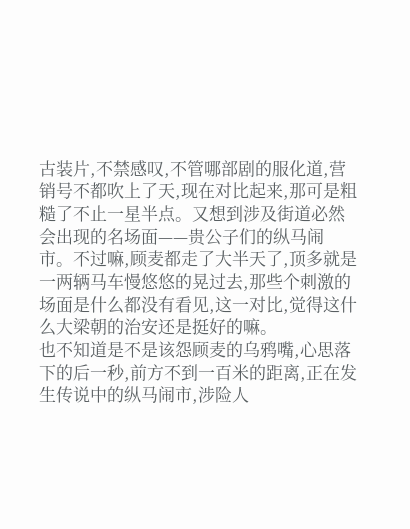古装片,不禁感叹,不管哪部剧的服化道,营销号不都吹上了天,现在对比起来,那可是粗糙了不止一星半点。又想到涉及街道必然会出现的名场面——贵公子们的纵马闹市。不过嘛,顾麦都走了大半天了,顶多就是一两辆马车慢悠悠的晃过去,那些个刺激的场面是什么都没有看见,这一对比,觉得这什么大梁朝的治安还是挺好的嘛。
也不知道是不是该怨顾麦的乌鸦嘴,心思落下的后一秒,前方不到一百米的距离,正在发生传说中的纵马闹市,涉险人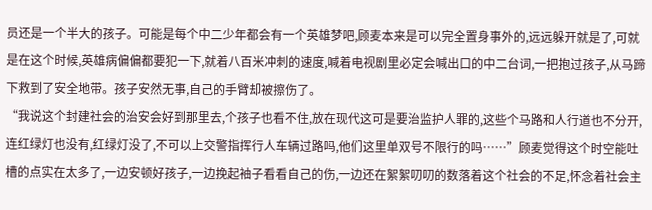员还是一个半大的孩子。可能是每个中二少年都会有一个英雄梦吧,顾麦本来是可以完全置身事外的,远远躲开就是了,可就是在这个时候,英雄病偏偏都要犯一下,就着八百米冲刺的速度,喊着电视剧里必定会喊出口的中二台词,一把抱过孩子,从马蹄下救到了安全地带。孩子安然无事,自己的手臂却被擦伤了。
“我说这个封建社会的治安会好到那里去,个孩子也看不住,放在现代这可是要治监护人罪的,这些个马路和人行道也不分开,连红绿灯也没有,红绿灯没了,不可以上交警指挥行人车辆过路吗,他们这里单双号不限行的吗……”顾麦觉得这个时空能吐槽的点实在太多了,一边安顿好孩子,一边挽起袖子看看自己的伤,一边还在絮絮叨叨的数落着这个社会的不足,怀念着社会主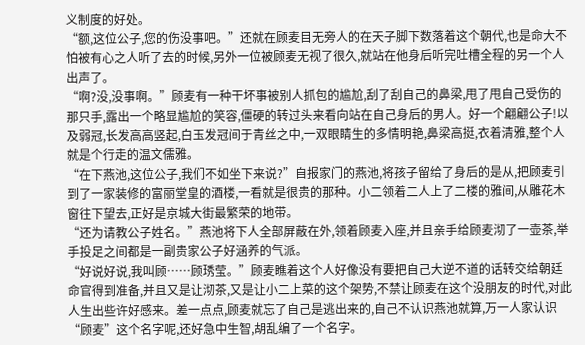义制度的好处。
“额,这位公子,您的伤没事吧。”还就在顾麦目无旁人的在天子脚下数落着这个朝代,也是命大不怕被有心之人听了去的时候,另外一位被顾麦无视了很久,就站在他身后听完吐槽全程的另一个人出声了。
“啊?没,没事啊。”顾麦有一种干坏事被别人抓包的尴尬,刮了刮自己的鼻梁,甩了甩自己受伤的那只手,露出一个略显尴尬的笑容,僵硬的转过头来看向站在自己身后的男人。好一个翩翩公子!以及弱冠,长发高高竖起,白玉发冠间于青丝之中,一双眼睛生的多情明艳,鼻梁高挺,衣着清雅,整个人就是个行走的温文儒雅。
“在下燕池,这位公子,我们不如坐下来说?”自报家门的燕池,将孩子留给了身后的是从,把顾麦引到了一家装修的富丽堂皇的酒楼,一看就是很贵的那种。小二领着二人上了二楼的雅间,从雕花木窗往下望去,正好是京城大街最繁荣的地带。
“还为请教公子姓名。”燕池将下人全部屏蔽在外,领着顾麦入座,并且亲手给顾麦沏了一壶茶,举手投足之间都是一副贵家公子好涵养的气派。
“好说好说,我叫顾……顾琇莹。”顾麦瞧着这个人好像没有要把自己大逆不道的话转交给朝廷命官得到准备,并且又是让沏茶,又是让小二上菜的这个架势,不禁让顾麦在这个没朋友的时代,对此人生出些许好感来。差一点点,顾麦就忘了自己是逃出来的,自己不认识燕池就算,万一人家认识“顾麦”这个名字呢,还好急中生智,胡乱编了一个名字。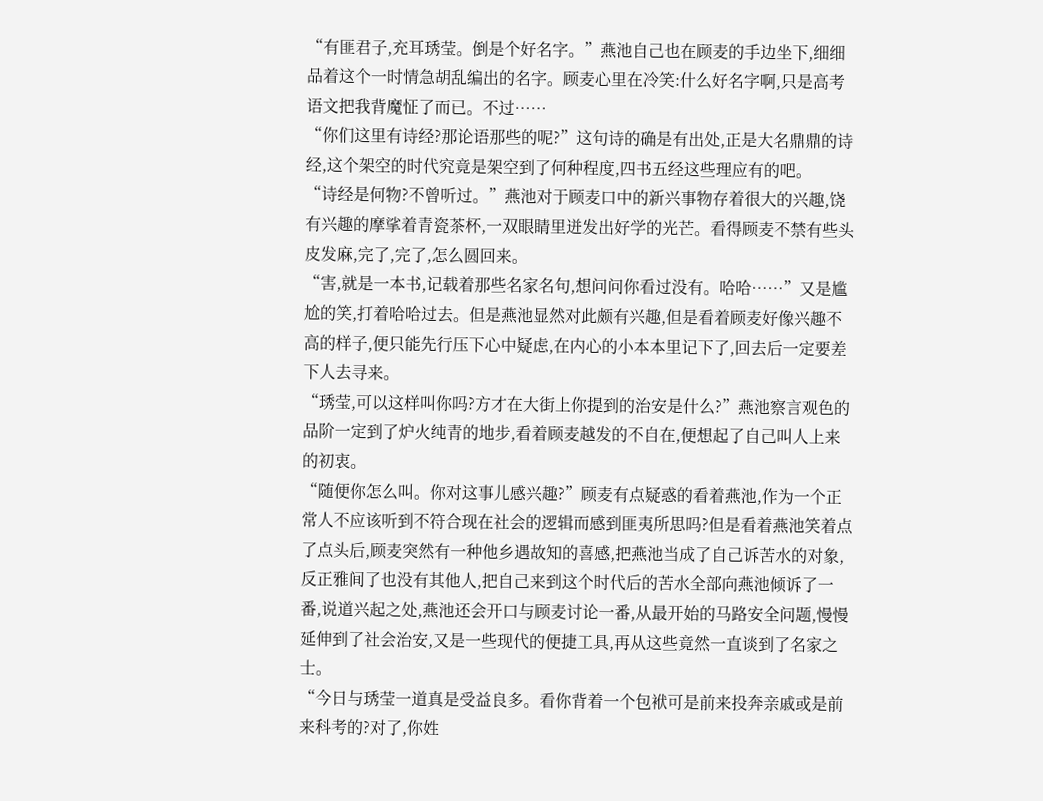“有匪君子,充耳琇莹。倒是个好名字。”燕池自己也在顾麦的手边坐下,细细品着这个一时情急胡乱编出的名字。顾麦心里在冷笑:什么好名字啊,只是高考语文把我背魔怔了而已。不过……
“你们这里有诗经?那论语那些的呢?”这句诗的确是有出处,正是大名鼎鼎的诗经,这个架空的时代究竟是架空到了何种程度,四书五经这些理应有的吧。
“诗经是何物?不曾听过。”燕池对于顾麦口中的新兴事物存着很大的兴趣,饶有兴趣的摩挲着青瓷茶杯,一双眼睛里迸发出好学的光芒。看得顾麦不禁有些头皮发麻,完了,完了,怎么圆回来。
“害,就是一本书,记载着那些名家名句,想问问你看过没有。哈哈……”又是尴尬的笑,打着哈哈过去。但是燕池显然对此颇有兴趣,但是看着顾麦好像兴趣不高的样子,便只能先行压下心中疑虑,在内心的小本本里记下了,回去后一定要差下人去寻来。
“琇莹,可以这样叫你吗?方才在大街上你提到的治安是什么?”燕池察言观色的品阶一定到了炉火纯青的地步,看着顾麦越发的不自在,便想起了自己叫人上来的初衷。
“随便你怎么叫。你对这事儿感兴趣?”顾麦有点疑惑的看着燕池,作为一个正常人不应该听到不符合现在社会的逻辑而感到匪夷所思吗?但是看着燕池笑着点了点头后,顾麦突然有一种他乡遇故知的喜感,把燕池当成了自己诉苦水的对象,反正雅间了也没有其他人,把自己来到这个时代后的苦水全部向燕池倾诉了一番,说道兴起之处,燕池还会开口与顾麦讨论一番,从最开始的马路安全问题,慢慢延伸到了社会治安,又是一些现代的便捷工具,再从这些竟然一直谈到了名家之士。
“今日与琇莹一道真是受益良多。看你背着一个包袱可是前来投奔亲戚或是前来科考的?对了,你姓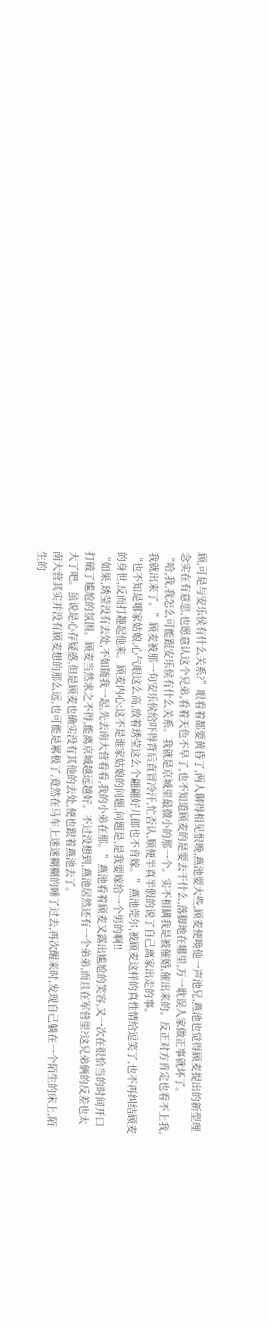顾,可是与安乐侯有什么关系?”眼看着都要黄昏了,两人聊得相见恨晚,燕池要大些,顾麦便唤他一声池兄,燕池也觉得顾麦提出的新型理念实在有意思,也愿意认这个兄弟,看着天色不早了,也不知道顾麦的是要去干什么,落脚地在哪里,万一耽误人家做正事就坏了。
“哈,我,我怎么可能跟安乐侯有什么关系。我就是京城里最微小的那一个。实不相瞒我是被催婚,催出来的。反正对方肯定也看不上我,我就出来了。”顾麦被那一句安乐侯给吓得背后直冒冷汗,忙否认,顺便半真半假的说了自己离家出走的事。
“也不知是哪家姑娘,心气眼这么高,放着琇莹这么个翩翩好儿郎也不肯嫁。”燕池莞尔,被顾麦这样的真性情给逗笑了,也不再纠结顾麦的身世,反而打趣起他来。顾麦内心:这不是谁家姑娘的问题,问题是,是我要嫁给一个男的啊!!
“如果,琇莹没有去处,不如随我一起,先去南大营看看,我的小弟在那。”燕池看着顾麦又露出尴尬的笑容,又一次在很恰当的时间开口打破了尴尬的氛围。顾麦当然求之不得,能离京城越远越好。不过没想到,燕池居然还有一个弟弟,而且在军营里?这兄弟俩的反差也太大了吧。虽说是心存疑惑,但是顾麦也确实没有其他的去处,便也跟着燕池去了。
南大营其实并没有顾麦想的那么远,也可能是累极了,竟然在马车上迷迷糊糊的睡了过去,再次醒来时,发现自己躺在一个陌生的床上,陌生的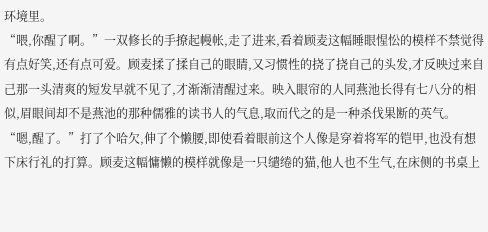环境里。
“喂,你醒了啊。”一双修长的手撩起幔帐,走了进来,看着顾麦这幅睡眼惺忪的模样不禁觉得有点好笑,还有点可爱。顾麦揉了揉自己的眼睛,又习惯性的挠了挠自己的头发,才反映过来自己那一头清爽的短发早就不见了,才渐渐清醒过来。映入眼帘的人同燕池长得有七八分的相似,眉眼间却不是燕池的那种儒雅的读书人的气息,取而代之的是一种杀伐果断的英气。
“嗯,醒了。”打了个哈欠,伸了个懒腰,即使看着眼前这个人像是穿着将军的铠甲,也没有想下床行礼的打算。顾麦这幅慵懒的模样就像是一只缱绻的猫,他人也不生气,在床侧的书桌上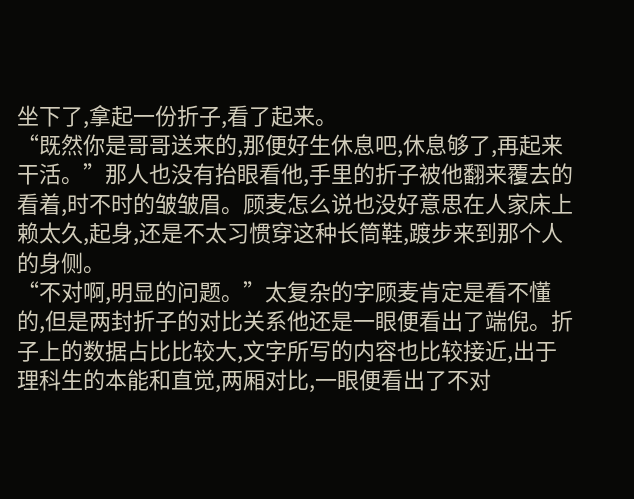坐下了,拿起一份折子,看了起来。
“既然你是哥哥送来的,那便好生休息吧,休息够了,再起来干活。”那人也没有抬眼看他,手里的折子被他翻来覆去的看着,时不时的皱皱眉。顾麦怎么说也没好意思在人家床上赖太久,起身,还是不太习惯穿这种长筒鞋,踱步来到那个人的身侧。
“不对啊,明显的问题。”太复杂的字顾麦肯定是看不懂的,但是两封折子的对比关系他还是一眼便看出了端倪。折子上的数据占比比较大,文字所写的内容也比较接近,出于理科生的本能和直觉,两厢对比,一眼便看出了不对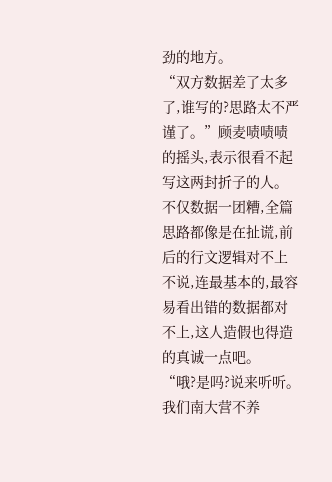劲的地方。
“双方数据差了太多了,谁写的?思路太不严谨了。”顾麦啧啧啧的摇头,表示很看不起写这两封折子的人。不仅数据一团糟,全篇思路都像是在扯谎,前后的行文逻辑对不上不说,连最基本的,最容易看出错的数据都对不上,这人造假也得造的真诚一点吧。
“哦?是吗?说来听听。我们南大营不养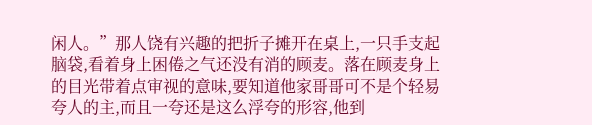闲人。”那人饶有兴趣的把折子摊开在桌上,一只手支起脑袋,看着身上困倦之气还没有消的顾麦。落在顾麦身上的目光带着点审视的意味,要知道他家哥哥可不是个轻易夸人的主,而且一夸还是这么浮夸的形容,他到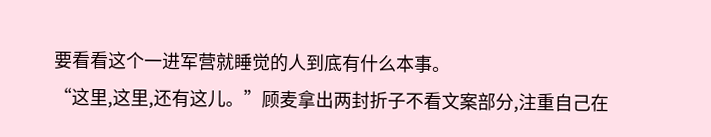要看看这个一进军营就睡觉的人到底有什么本事。
“这里,这里,还有这儿。”顾麦拿出两封折子不看文案部分,注重自己在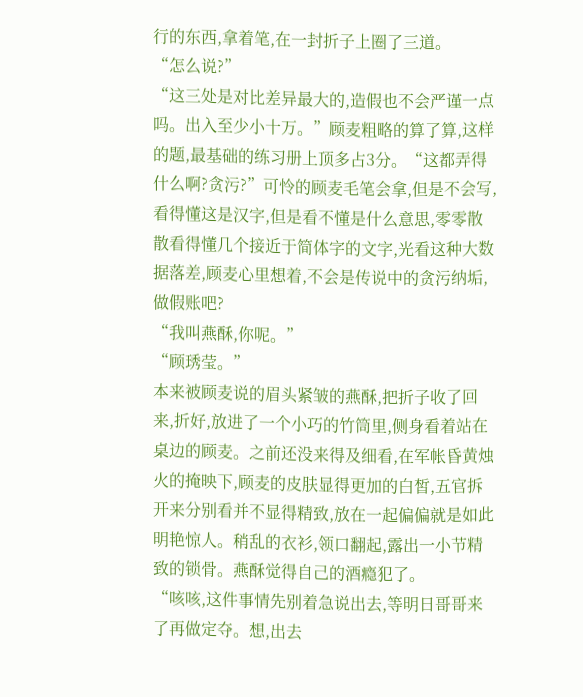行的东西,拿着笔,在一封折子上圈了三道。
“怎么说?”
“这三处是对比差异最大的,造假也不会严谨一点吗。出入至少小十万。”顾麦粗略的算了算,这样的题,最基础的练习册上顶多占3分。“这都弄得什么啊?贪污?”可怜的顾麦毛笔会拿,但是不会写,看得懂这是汉字,但是看不懂是什么意思,零零散散看得懂几个接近于简体字的文字,光看这种大数据落差,顾麦心里想着,不会是传说中的贪污纳垢,做假账吧?
“我叫燕酥,你呢。”
“顾琇莹。”
本来被顾麦说的眉头紧皱的燕酥,把折子收了回来,折好,放进了一个小巧的竹筒里,侧身看着站在桌边的顾麦。之前还没来得及细看,在军帐昏黄烛火的掩映下,顾麦的皮肤显得更加的白皙,五官拆开来分别看并不显得精致,放在一起偏偏就是如此明艳惊人。稍乱的衣衫,领口翻起,露出一小节精致的锁骨。燕酥觉得自己的酒瘾犯了。
“咳咳,这件事情先别着急说出去,等明日哥哥来了再做定夺。想,出去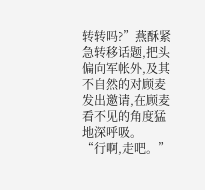转转吗?”燕酥紧急转移话题,把头偏向军帐外,及其不自然的对顾麦发出邀请,在顾麦看不见的角度猛地深呼吸。
“行啊,走吧。”